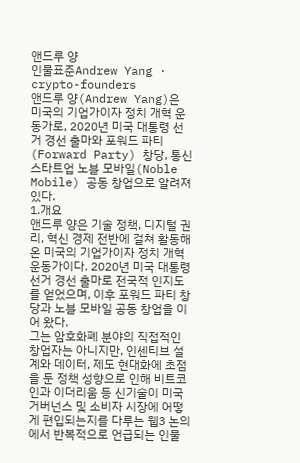앤드루 양
인물표준Andrew Yang · crypto-founders
앤드루 양(Andrew Yang)은 미국의 기업가이자 정치 개혁 운동가로, 2020년 미국 대통령 선거 경선 출마와 포워드 파티(Forward Party) 창당, 통신 스타트업 노블 모바일(Noble Mobile) 공동 창업으로 알려져 있다.
1.개요
앤드루 양은 기술 정책, 디지털 권리, 혁신 경제 전반에 걸쳐 활동해 온 미국의 기업가이자 정치 개혁 운동가이다. 2020년 미국 대통령 선거 경선 출마로 전국적 인지도를 얻었으며, 이후 포워드 파티 창당과 노블 모바일 공동 창업을 이어 왔다.
그는 암호화폐 분야의 직접적인 창업자는 아니지만, 인센티브 설계와 데이터, 제도 현대화에 초점을 둔 정책 성향으로 인해 비트코인과 이더리움 등 신기술이 미국 거버넌스 및 소비자 시장에 어떻게 편입되는지를 다루는 웹3 논의에서 반복적으로 언급되는 인물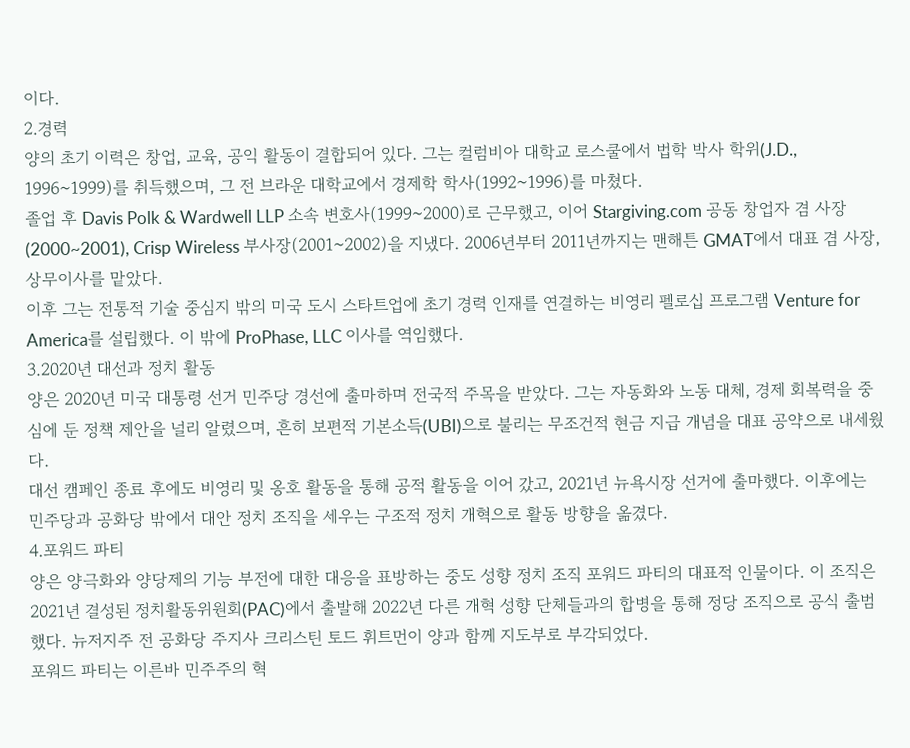이다.
2.경력
양의 초기 이력은 창업, 교육, 공익 활동이 결합되어 있다. 그는 컬럼비아 대학교 로스쿨에서 법학 박사 학위(J.D., 1996~1999)를 취득했으며, 그 전 브라운 대학교에서 경제학 학사(1992~1996)를 마쳤다.
졸업 후 Davis Polk & Wardwell LLP 소속 변호사(1999~2000)로 근무했고, 이어 Stargiving.com 공동 창업자 겸 사장(2000~2001), Crisp Wireless 부사장(2001~2002)을 지냈다. 2006년부터 2011년까지는 맨해튼 GMAT에서 대표 겸 사장, 상무이사를 맡았다.
이후 그는 전통적 기술 중심지 밖의 미국 도시 스타트업에 초기 경력 인재를 연결하는 비영리 펠로십 프로그램 Venture for America를 설립했다. 이 밖에 ProPhase, LLC 이사를 역임했다.
3.2020년 대선과 정치 활동
양은 2020년 미국 대통령 선거 민주당 경선에 출마하며 전국적 주목을 받았다. 그는 자동화와 노동 대체, 경제 회복력을 중심에 둔 정책 제안을 널리 알렸으며, 흔히 보편적 기본소득(UBI)으로 불리는 무조건적 현금 지급 개념을 대표 공약으로 내세웠다.
대선 캠페인 종료 후에도 비영리 및 옹호 활동을 통해 공적 활동을 이어 갔고, 2021년 뉴욕시장 선거에 출마했다. 이후에는 민주당과 공화당 밖에서 대안 정치 조직을 세우는 구조적 정치 개혁으로 활동 방향을 옮겼다.
4.포워드 파티
양은 양극화와 양당제의 기능 부전에 대한 대응을 표방하는 중도 성향 정치 조직 포워드 파티의 대표적 인물이다. 이 조직은 2021년 결성된 정치활동위원회(PAC)에서 출발해 2022년 다른 개혁 성향 단체들과의 합병을 통해 정당 조직으로 공식 출범했다. 뉴저지주 전 공화당 주지사 크리스틴 토드 휘트먼이 양과 함께 지도부로 부각되었다.
포워드 파티는 이른바 민주주의 혁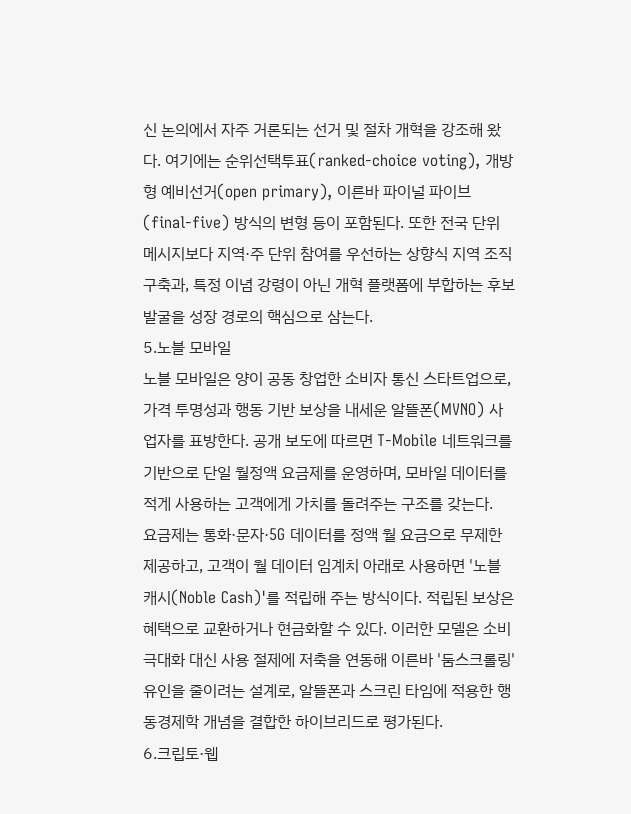신 논의에서 자주 거론되는 선거 및 절차 개혁을 강조해 왔다. 여기에는 순위선택투표(ranked-choice voting), 개방형 예비선거(open primary), 이른바 파이널 파이브(final-five) 방식의 변형 등이 포함된다. 또한 전국 단위 메시지보다 지역·주 단위 참여를 우선하는 상향식 지역 조직 구축과, 특정 이념 강령이 아닌 개혁 플랫폼에 부합하는 후보 발굴을 성장 경로의 핵심으로 삼는다.
5.노블 모바일
노블 모바일은 양이 공동 창업한 소비자 통신 스타트업으로, 가격 투명성과 행동 기반 보상을 내세운 알뜰폰(MVNO) 사업자를 표방한다. 공개 보도에 따르면 T-Mobile 네트워크를 기반으로 단일 월정액 요금제를 운영하며, 모바일 데이터를 적게 사용하는 고객에게 가치를 돌려주는 구조를 갖는다.
요금제는 통화·문자·5G 데이터를 정액 월 요금으로 무제한 제공하고, 고객이 월 데이터 임계치 아래로 사용하면 '노블 캐시(Noble Cash)'를 적립해 주는 방식이다. 적립된 보상은 혜택으로 교환하거나 현금화할 수 있다. 이러한 모델은 소비 극대화 대신 사용 절제에 저축을 연동해 이른바 '둠스크롤링' 유인을 줄이려는 설계로, 알뜰폰과 스크린 타임에 적용한 행동경제학 개념을 결합한 하이브리드로 평가된다.
6.크립토·웹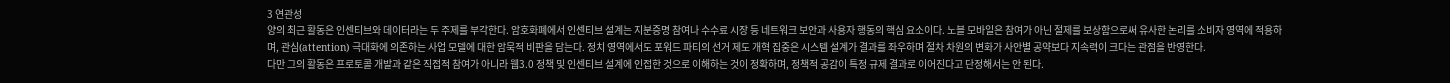3 연관성
양의 최근 활동은 인센티브와 데이터라는 두 주제를 부각한다. 암호화폐에서 인센티브 설계는 지분증명 참여나 수수료 시장 등 네트워크 보안과 사용자 행동의 핵심 요소이다. 노블 모바일은 참여가 아닌 절제를 보상함으로써 유사한 논리를 소비자 영역에 적용하며, 관심(attention) 극대화에 의존하는 사업 모델에 대한 암묵적 비판을 담는다. 정치 영역에서도 포워드 파티의 선거 제도 개혁 집중은 시스템 설계가 결과를 좌우하며 절차 차원의 변화가 사안별 공약보다 지속력이 크다는 관점을 반영한다.
다만 그의 활동은 프로토콜 개발과 같은 직접적 참여가 아니라 웹3.0 정책 및 인센티브 설계에 인접한 것으로 이해하는 것이 정확하며, 정책적 공감이 특정 규제 결과로 이어진다고 단정해서는 안 된다.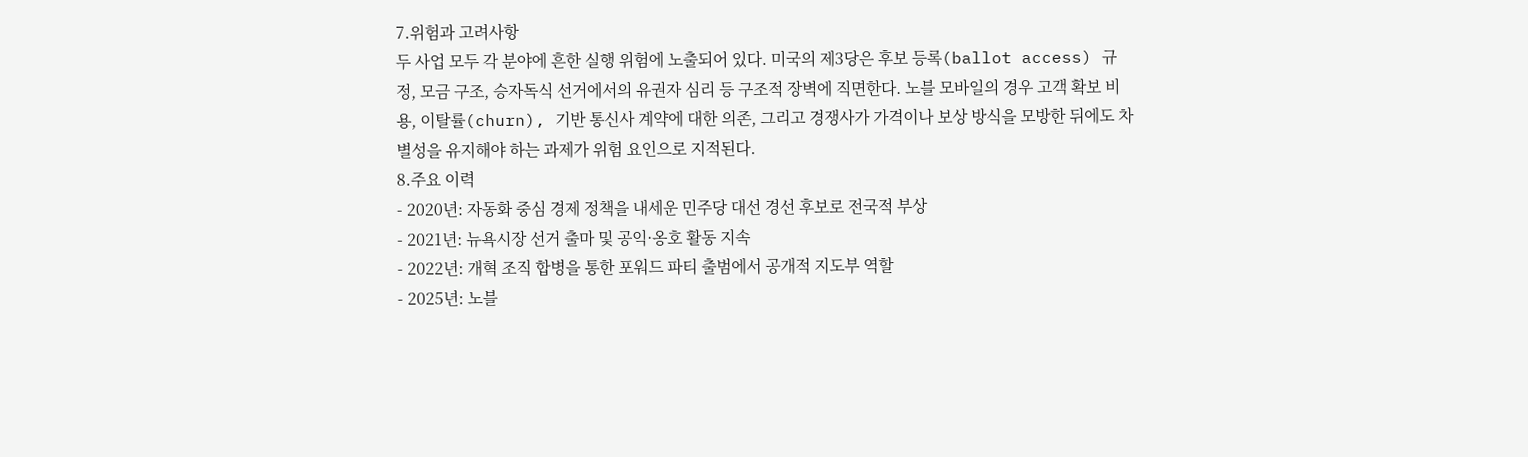7.위험과 고려사항
두 사업 모두 각 분야에 흔한 실행 위험에 노출되어 있다. 미국의 제3당은 후보 등록(ballot access) 규정, 모금 구조, 승자독식 선거에서의 유권자 심리 등 구조적 장벽에 직면한다. 노블 모바일의 경우 고객 확보 비용, 이탈률(churn), 기반 통신사 계약에 대한 의존, 그리고 경쟁사가 가격이나 보상 방식을 모방한 뒤에도 차별성을 유지해야 하는 과제가 위험 요인으로 지적된다.
8.주요 이력
- 2020년: 자동화 중심 경제 정책을 내세운 민주당 대선 경선 후보로 전국적 부상
- 2021년: 뉴욕시장 선거 출마 및 공익·옹호 활동 지속
- 2022년: 개혁 조직 합병을 통한 포워드 파티 출범에서 공개적 지도부 역할
- 2025년: 노블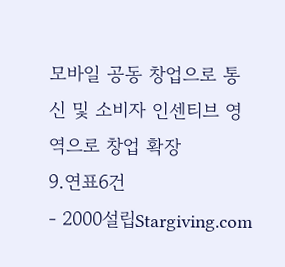모바일 공동 창업으로 통신 및 소비자 인센티브 영역으로 창업 확장
9.연표6건
- 2000설립Stargiving.com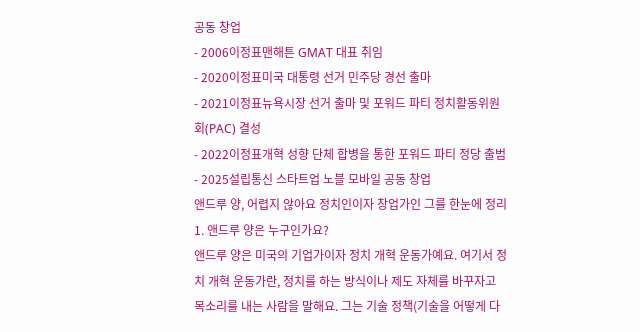공동 창업
- 2006이정표맨해튼 GMAT 대표 취임
- 2020이정표미국 대통령 선거 민주당 경선 출마
- 2021이정표뉴욕시장 선거 출마 및 포워드 파티 정치활동위원회(PAC) 결성
- 2022이정표개혁 성향 단체 합병을 통한 포워드 파티 정당 출범
- 2025설립통신 스타트업 노블 모바일 공동 창업
앤드루 양, 어렵지 않아요 정치인이자 창업가인 그를 한눈에 정리
1. 앤드루 양은 누구인가요?
앤드루 양은 미국의 기업가이자 정치 개혁 운동가예요. 여기서 정치 개혁 운동가란, 정치를 하는 방식이나 제도 자체를 바꾸자고 목소리를 내는 사람을 말해요. 그는 기술 정책(기술을 어떻게 다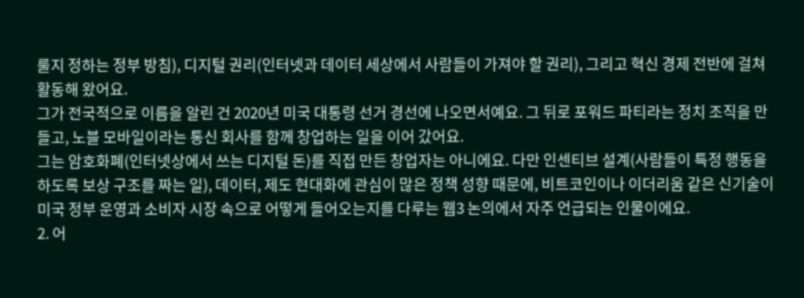룰지 정하는 정부 방침), 디지털 권리(인터넷과 데이터 세상에서 사람들이 가져야 할 권리), 그리고 혁신 경제 전반에 걸쳐 활동해 왔어요.
그가 전국적으로 이름을 알린 건 2020년 미국 대통령 선거 경선에 나오면서예요. 그 뒤로 포워드 파티라는 정치 조직을 만들고, 노블 모바일이라는 통신 회사를 함께 창업하는 일을 이어 갔어요.
그는 암호화폐(인터넷상에서 쓰는 디지털 돈)를 직접 만든 창업자는 아니에요. 다만 인센티브 설계(사람들이 특정 행동을 하도록 보상 구조를 짜는 일), 데이터, 제도 현대화에 관심이 많은 정책 성향 때문에, 비트코인이나 이더리움 같은 신기술이 미국 정부 운영과 소비자 시장 속으로 어떻게 들어오는지를 다루는 웹3 논의에서 자주 언급되는 인물이에요.
2. 어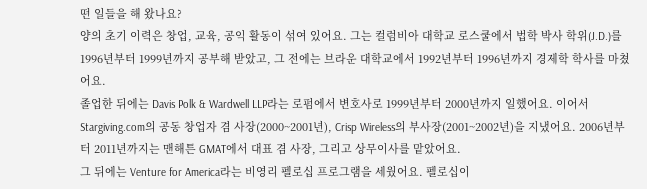떤 일들을 해 왔나요?
양의 초기 이력은 창업, 교육, 공익 활동이 섞여 있어요. 그는 컬럼비아 대학교 로스쿨에서 법학 박사 학위(J.D.)를 1996년부터 1999년까지 공부해 받았고, 그 전에는 브라운 대학교에서 1992년부터 1996년까지 경제학 학사를 마쳤어요.
졸업한 뒤에는 Davis Polk & Wardwell LLP라는 로펌에서 변호사로 1999년부터 2000년까지 일했어요. 이어서 Stargiving.com의 공동 창업자 겸 사장(2000~2001년), Crisp Wireless의 부사장(2001~2002년)을 지냈어요. 2006년부터 2011년까지는 맨해튼 GMAT에서 대표 겸 사장, 그리고 상무이사를 맡았어요.
그 뒤에는 Venture for America라는 비영리 펠로십 프로그램을 세웠어요. 펠로십이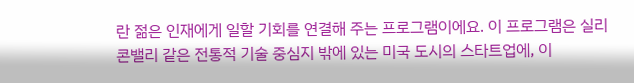란 젊은 인재에게 일할 기회를 연결해 주는 프로그램이에요. 이 프로그램은 실리콘밸리 같은 전통적 기술 중심지 밖에 있는 미국 도시의 스타트업에, 이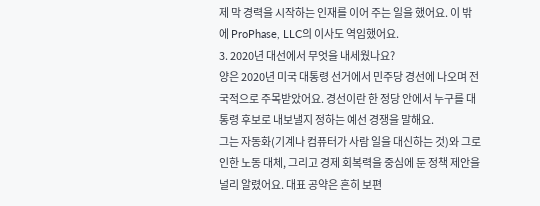제 막 경력을 시작하는 인재를 이어 주는 일을 했어요. 이 밖에 ProPhase, LLC의 이사도 역임했어요.
3. 2020년 대선에서 무엇을 내세웠나요?
양은 2020년 미국 대통령 선거에서 민주당 경선에 나오며 전국적으로 주목받았어요. 경선이란 한 정당 안에서 누구를 대통령 후보로 내보낼지 정하는 예선 경쟁을 말해요.
그는 자동화(기계나 컴퓨터가 사람 일을 대신하는 것)와 그로 인한 노동 대체, 그리고 경제 회복력을 중심에 둔 정책 제안을 널리 알렸어요. 대표 공약은 흔히 보편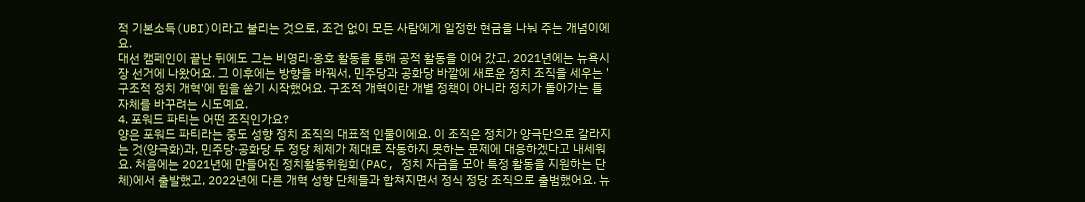적 기본소득(UBI)이라고 불리는 것으로, 조건 없이 모든 사람에게 일정한 현금을 나눠 주는 개념이에요.
대선 캠페인이 끝난 뒤에도 그는 비영리·옹호 활동을 통해 공적 활동을 이어 갔고, 2021년에는 뉴욕시장 선거에 나왔어요. 그 이후에는 방향을 바꿔서, 민주당과 공화당 바깥에 새로운 정치 조직을 세우는 '구조적 정치 개혁'에 힘을 쏟기 시작했어요. 구조적 개혁이란 개별 정책이 아니라 정치가 돌아가는 틀 자체를 바꾸려는 시도예요.
4. 포워드 파티는 어떤 조직인가요?
양은 포워드 파티라는 중도 성향 정치 조직의 대표적 인물이에요. 이 조직은 정치가 양극단으로 갈라지는 것(양극화)과, 민주당·공화당 두 정당 체제가 제대로 작동하지 못하는 문제에 대응하겠다고 내세워요. 처음에는 2021년에 만들어진 정치활동위원회(PAC, 정치 자금을 모아 특정 활동을 지원하는 단체)에서 출발했고, 2022년에 다른 개혁 성향 단체들과 합쳐지면서 정식 정당 조직으로 출범했어요. 뉴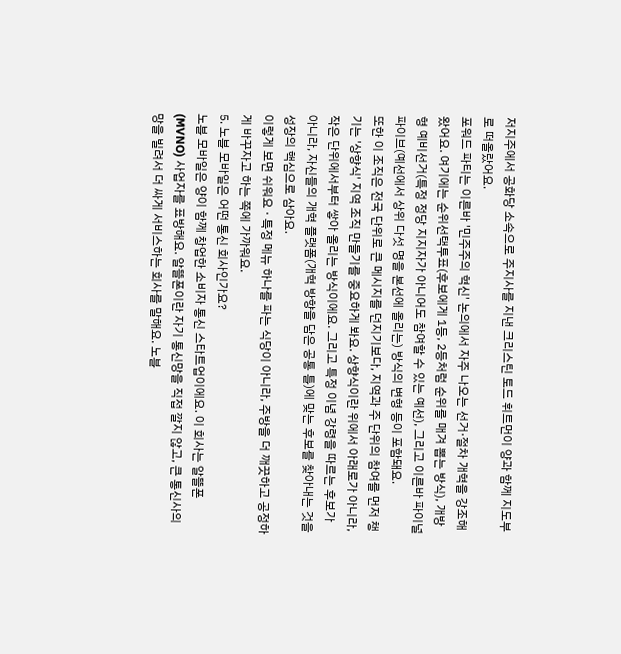저지주에서 공화당 소속으로 주지사를 지낸 크리스틴 토드 휘트먼이 양과 함께 지도부로 떠올랐어요.
포워드 파티는 이른바 '민주주의 혁신' 논의에서 자주 나오는 선거·절차 개혁을 강조해 왔어요. 여기에는 순위선택투표(후보에게 1등, 2등처럼 순위를 매겨 뽑는 방식), 개방형 예비선거(특정 정당 지지자가 아니어도 참여할 수 있는 예선), 그리고 이른바 파이널 파이브(예선에서 상위 다섯 명을 본선에 올리는) 방식의 변형 등이 포함돼요.
또한 이 조직은 전국 단위로 큰 메시지를 던지기보다, 지역과 주 단위의 참여를 먼저 챙기는 '상향식' 지역 조직 만들기를 중요하게 봐요. 상향식이란 위에서 아래로가 아니라, 작은 단위에서부터 쌓아 올리는 방식이에요. 그리고 특정 이념 강령을 따르는 후보가 아니라, 자신들의 개혁 플랫폼(개혁 방향을 담은 공통 틀)에 맞는 후보를 찾아내는 것을 성장의 핵심으로 삼아요.
이렇게 보면 쉬워요 · 특정 메뉴 하나를 파는 식당이 아니라, 주방을 더 깨끗하고 공정하게 바꾸자고 하는 쪽에 가까워요.
5. 노블 모바일은 어떤 통신 회사인가요?
노블 모바일은 양이 함께 창업한 소비자 통신 스타트업이에요. 이 회사는 알뜰폰(MVNO) 사업자를 표방해요. 알뜰폰이란 자기 통신망을 직접 깔지 않고, 큰 통신사의 망을 빌려서 더 싸게 서비스하는 회사를 말해요. 노블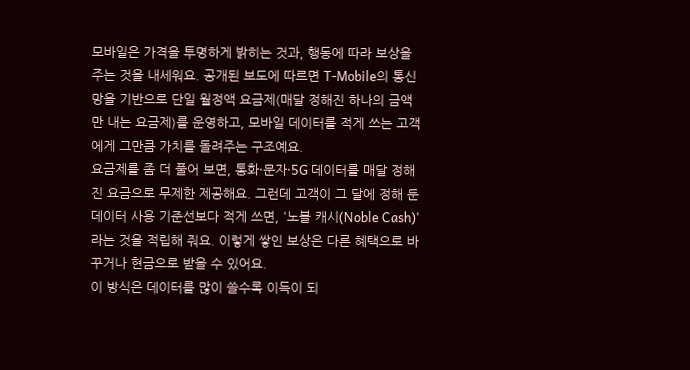모바일은 가격을 투명하게 밝히는 것과, 행동에 따라 보상을 주는 것을 내세워요. 공개된 보도에 따르면 T-Mobile의 통신망을 기반으로 단일 월정액 요금제(매달 정해진 하나의 금액만 내는 요금제)를 운영하고, 모바일 데이터를 적게 쓰는 고객에게 그만큼 가치를 돌려주는 구조예요.
요금제를 좀 더 풀어 보면, 통화·문자·5G 데이터를 매달 정해진 요금으로 무제한 제공해요. 그런데 고객이 그 달에 정해 둔 데이터 사용 기준선보다 적게 쓰면, '노블 캐시(Noble Cash)'라는 것을 적립해 줘요. 이렇게 쌓인 보상은 다른 혜택으로 바꾸거나 현금으로 받을 수 있어요.
이 방식은 데이터를 많이 쓸수록 이득이 되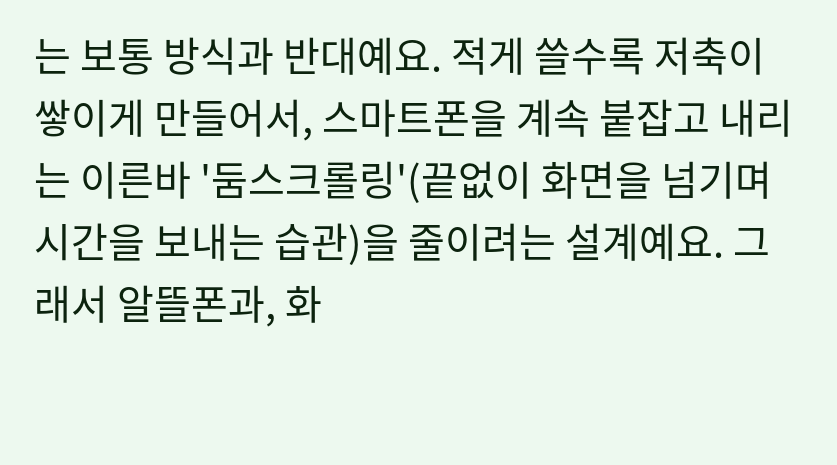는 보통 방식과 반대예요. 적게 쓸수록 저축이 쌓이게 만들어서, 스마트폰을 계속 붙잡고 내리는 이른바 '둠스크롤링'(끝없이 화면을 넘기며 시간을 보내는 습관)을 줄이려는 설계예요. 그래서 알뜰폰과, 화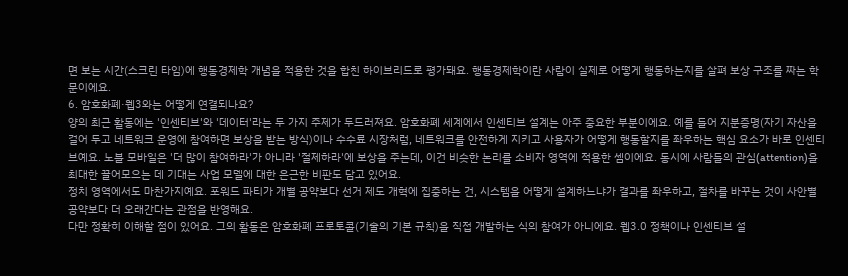면 보는 시간(스크린 타임)에 행동경제학 개념을 적용한 것을 합친 하이브리드로 평가돼요. 행동경제학이란 사람이 실제로 어떻게 행동하는지를 살펴 보상 구조를 짜는 학문이에요.
6. 암호화폐·웹3와는 어떻게 연결되나요?
양의 최근 활동에는 '인센티브'와 '데이터'라는 두 가지 주제가 두드러져요. 암호화폐 세계에서 인센티브 설계는 아주 중요한 부분이에요. 예를 들어 지분증명(자기 자산을 걸어 두고 네트워크 운영에 참여하면 보상을 받는 방식)이나 수수료 시장처럼, 네트워크를 안전하게 지키고 사용자가 어떻게 행동할지를 좌우하는 핵심 요소가 바로 인센티브예요. 노블 모바일은 '더 많이 참여하라'가 아니라 '절제하라'에 보상을 주는데, 이건 비슷한 논리를 소비자 영역에 적용한 셈이에요. 동시에 사람들의 관심(attention)을 최대한 끌어모으는 데 기대는 사업 모델에 대한 은근한 비판도 담고 있어요.
정치 영역에서도 마찬가지예요. 포워드 파티가 개별 공약보다 선거 제도 개혁에 집중하는 건, 시스템을 어떻게 설계하느냐가 결과를 좌우하고, 절차를 바꾸는 것이 사안별 공약보다 더 오래간다는 관점을 반영해요.
다만 정확히 이해할 점이 있어요. 그의 활동은 암호화폐 프로토콜(기술의 기본 규칙)을 직접 개발하는 식의 참여가 아니에요. 웹3.0 정책이나 인센티브 설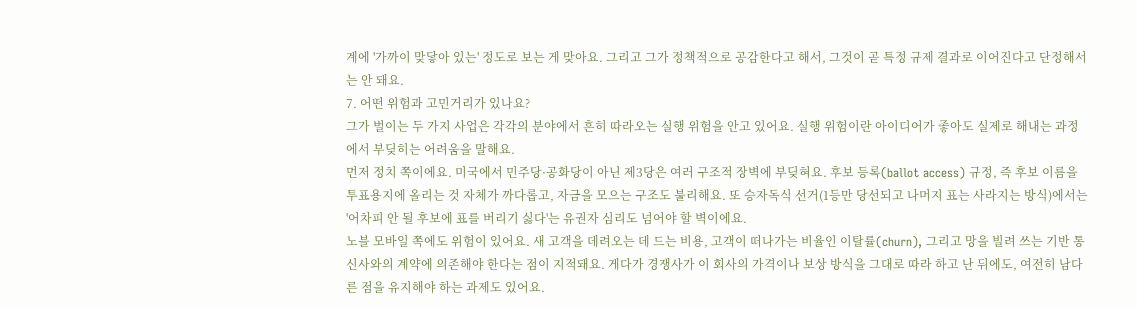계에 '가까이 맞닿아 있는' 정도로 보는 게 맞아요. 그리고 그가 정책적으로 공감한다고 해서, 그것이 곧 특정 규제 결과로 이어진다고 단정해서는 안 돼요.
7. 어떤 위험과 고민거리가 있나요?
그가 벌이는 두 가지 사업은 각각의 분야에서 흔히 따라오는 실행 위험을 안고 있어요. 실행 위험이란 아이디어가 좋아도 실제로 해내는 과정에서 부딪히는 어려움을 말해요.
먼저 정치 쪽이에요. 미국에서 민주당·공화당이 아닌 제3당은 여러 구조적 장벽에 부딪혀요. 후보 등록(ballot access) 규정, 즉 후보 이름을 투표용지에 올리는 것 자체가 까다롭고, 자금을 모으는 구조도 불리해요. 또 승자독식 선거(1등만 당선되고 나머지 표는 사라지는 방식)에서는 '어차피 안 될 후보에 표를 버리기 싫다'는 유권자 심리도 넘어야 할 벽이에요.
노블 모바일 쪽에도 위험이 있어요. 새 고객을 데려오는 데 드는 비용, 고객이 떠나가는 비율인 이탈률(churn), 그리고 망을 빌려 쓰는 기반 통신사와의 계약에 의존해야 한다는 점이 지적돼요. 게다가 경쟁사가 이 회사의 가격이나 보상 방식을 그대로 따라 하고 난 뒤에도, 여전히 남다른 점을 유지해야 하는 과제도 있어요.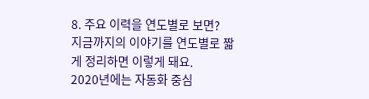8. 주요 이력을 연도별로 보면?
지금까지의 이야기를 연도별로 짧게 정리하면 이렇게 돼요.
2020년에는 자동화 중심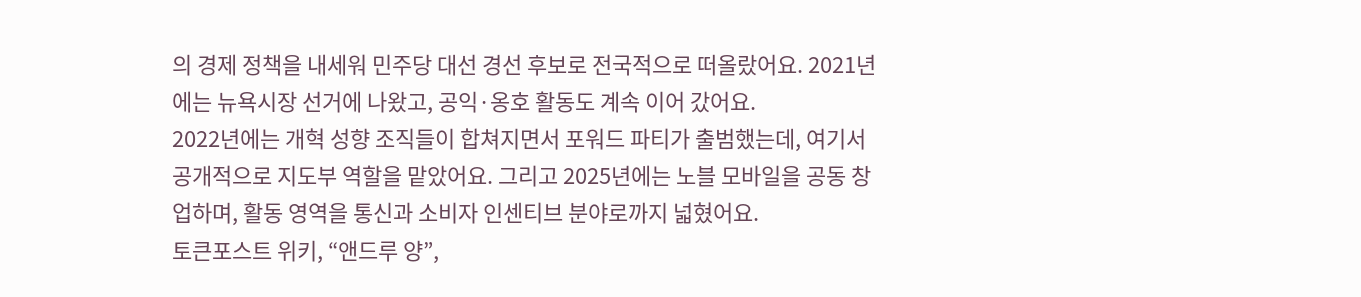의 경제 정책을 내세워 민주당 대선 경선 후보로 전국적으로 떠올랐어요. 2021년에는 뉴욕시장 선거에 나왔고, 공익·옹호 활동도 계속 이어 갔어요.
2022년에는 개혁 성향 조직들이 합쳐지면서 포워드 파티가 출범했는데, 여기서 공개적으로 지도부 역할을 맡았어요. 그리고 2025년에는 노블 모바일을 공동 창업하며, 활동 영역을 통신과 소비자 인센티브 분야로까지 넓혔어요.
토큰포스트 위키, “앤드루 양”,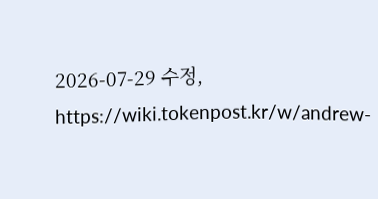2026-07-29 수정, https://wiki.tokenpost.kr/w/andrew-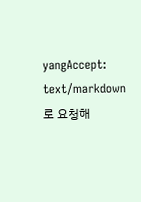yangAccept: text/markdown 로 요청해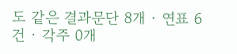도 같은 결과문단 8개 · 연표 6건 · 각주 0개